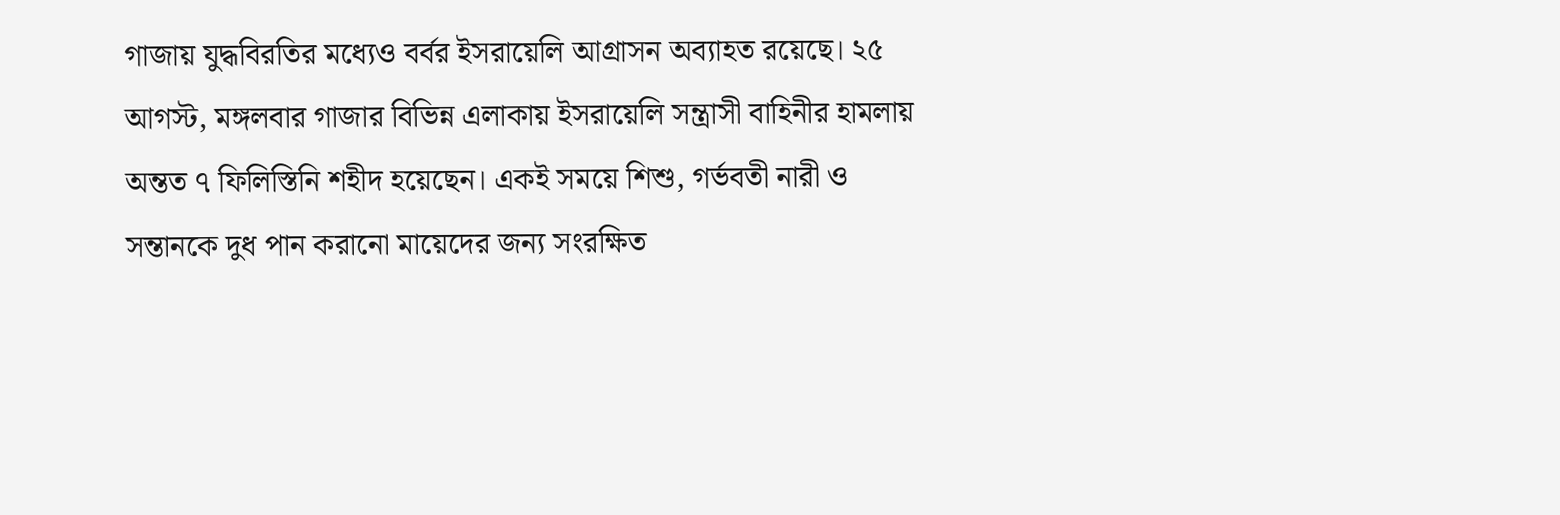গাজায় যুদ্ধবিরতির মধ্যেও বর্বর ইসরায়েলি আগ্রাসন অব্যাহত রয়েছে। ২৫ আগস্ট, মঙ্গলবার গাজার বিভিন্ন এলাকায় ইসরায়েলি সন্ত্রাসী বাহিনীর হামলায় অন্তত ৭ ফিলিস্তিনি শহীদ হয়েছেন। একই সময়ে শিশু, গর্ভবতী নারী ও সন্তানকে দুধ পান করানো মায়েদের জন্য সংরক্ষিত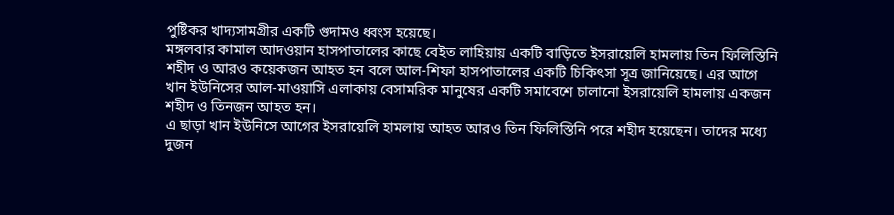পুষ্টিকর খাদ্যসামগ্রীর একটি গুদামও ধ্বংস হয়েছে।
মঙ্গলবার কামাল আদওয়ান হাসপাতালের কাছে বেইত লাহিয়ায় একটি বাড়িতে ইসরায়েলি হামলায় তিন ফিলিস্তিনি শহীদ ও আরও কয়েকজন আহত হন বলে আল-শিফা হাসপাতালের একটি চিকিৎসা সূত্র জানিয়েছে। এর আগে খান ইউনিসের আল-মাওয়াসি এলাকায় বেসামরিক মানুষের একটি সমাবেশে চালানো ইসরায়েলি হামলায় একজন শহীদ ও তিনজন আহত হন।
এ ছাড়া খান ইউনিসে আগের ইসরায়েলি হামলায় আহত আরও তিন ফিলিস্তিনি পরে শহীদ হয়েছেন। তাদের মধ্যে দুজন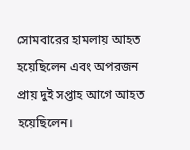সোমবারের হামলায় আহত হয়েছিলেন এবং অপরজন প্রায় দুই সপ্তাহ আগে আহত হয়েছিলেন।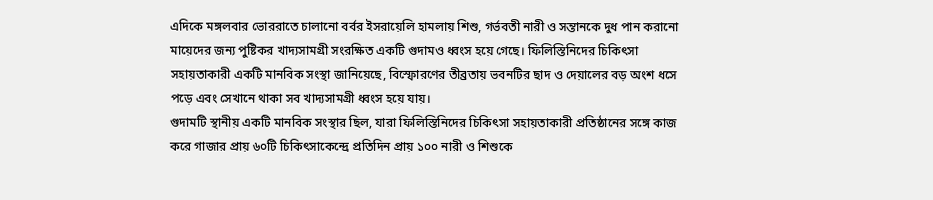এদিকে মঙ্গলবার ভোররাতে চালানো বর্বর ইসরায়েলি হামলায় শিশু, গর্ভবতী নারী ও সন্তানকে দুধ পান করানো মায়েদের জন্য পুষ্টিকর খাদ্যসামগ্রী সংরক্ষিত একটি গুদামও ধ্বংস হয়ে গেছে। ফিলিস্তিনিদের চিকিৎসা সহায়তাকারী একটি মানবিক সংস্থা জানিয়েছে, বিস্ফোরণের তীব্রতায় ভবনটির ছাদ ও দেয়ালের বড় অংশ ধসে পড়ে এবং সেখানে থাকা সব খাদ্যসামগ্রী ধ্বংস হয়ে যায়।
গুদামটি স্থানীয় একটি মানবিক সংস্থার ছিল, যারা ফিলিস্তিনিদের চিকিৎসা সহায়তাকারী প্রতিষ্ঠানের সঙ্গে কাজ করে গাজার প্রায় ৬০টি চিকিৎসাকেন্দ্রে প্রতিদিন প্রায় ১০০ নারী ও শিশুকে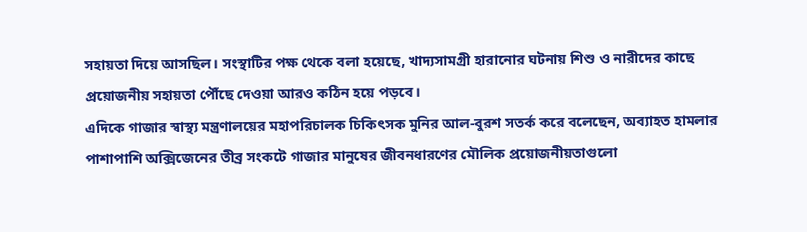সহায়তা দিয়ে আসছিল। সংস্থাটির পক্ষ থেকে বলা হয়েছে, খাদ্যসামগ্রী হারানোর ঘটনায় শিশু ও নারীদের কাছে প্রয়োজনীয় সহায়তা পৌঁছে দেওয়া আরও কঠিন হয়ে পড়বে।
এদিকে গাজার স্বাস্থ্য মন্ত্রণালয়ের মহাপরিচালক চিকিৎসক মুনির আল-বুরশ সতর্ক করে বলেছেন, অব্যাহত হামলার পাশাপাশি অক্সিজেনের তীব্র সংকটে গাজার মানুষের জীবনধারণের মৌলিক প্রয়োজনীয়তাগুলো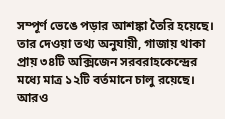সম্পূর্ণ ভেঙে পড়ার আশঙ্কা তৈরি হয়েছে। তার দেওয়া তথ্য অনুযায়ী, গাজায় থাকা প্রায় ৩৪টি অক্সিজেন সরবরাহকেন্দ্রের মধ্যে মাত্র ১২টি বর্তমানে চালু রয়েছে। আরও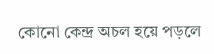কোনো কেন্দ্র অচল হয়ে পড়লে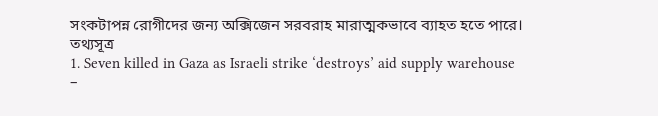সংকটাপন্ন রোগীদের জন্য অক্সিজেন সরবরাহ মারাত্মকভাবে ব্যাহত হতে পারে।
তথ্যসূত্র
1. Seven killed in Gaza as Israeli strike ‘destroys’ aid supply warehouse
–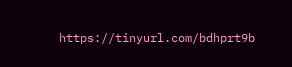https://tinyurl.com/bdhprt9b